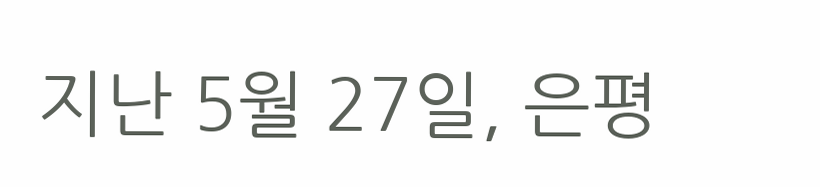지난 5월 27일, 은평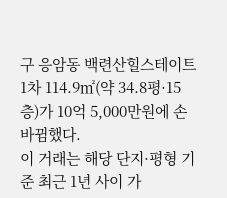구 응암동 백련산힐스테이트1차 114.9㎡(약 34.8평·15층)가 10억 5,000만원에 손바뀜했다.
이 거래는 해당 단지·평형 기준 최근 1년 사이 가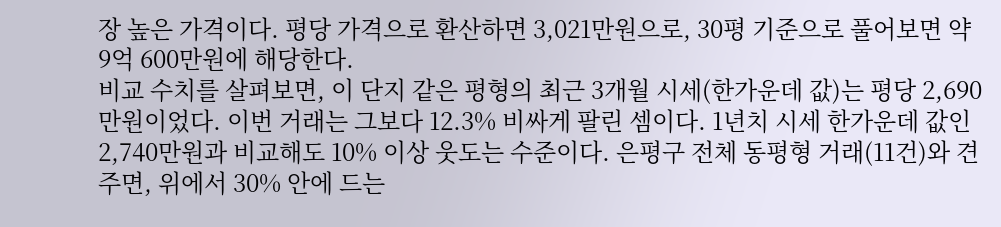장 높은 가격이다. 평당 가격으로 환산하면 3,021만원으로, 30평 기준으로 풀어보면 약 9억 600만원에 해당한다.
비교 수치를 살펴보면, 이 단지 같은 평형의 최근 3개월 시세(한가운데 값)는 평당 2,690만원이었다. 이번 거래는 그보다 12.3% 비싸게 팔린 셈이다. 1년치 시세 한가운데 값인 2,740만원과 비교해도 10% 이상 웃도는 수준이다. 은평구 전체 동평형 거래(11건)와 견주면, 위에서 30% 안에 드는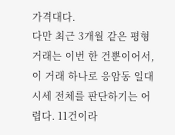가격대다.
다만 최근 3개월 같은 평형 거래는 이번 한 건뿐이어서, 이 거래 하나로 응암동 일대 시세 전체를 판단하기는 어렵다. 11건이라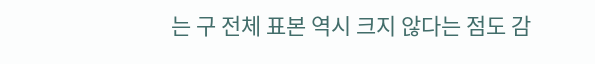는 구 전체 표본 역시 크지 않다는 점도 감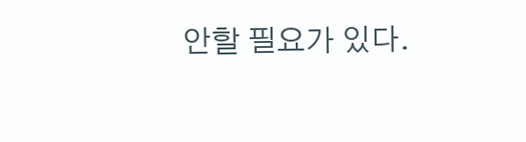안할 필요가 있다.